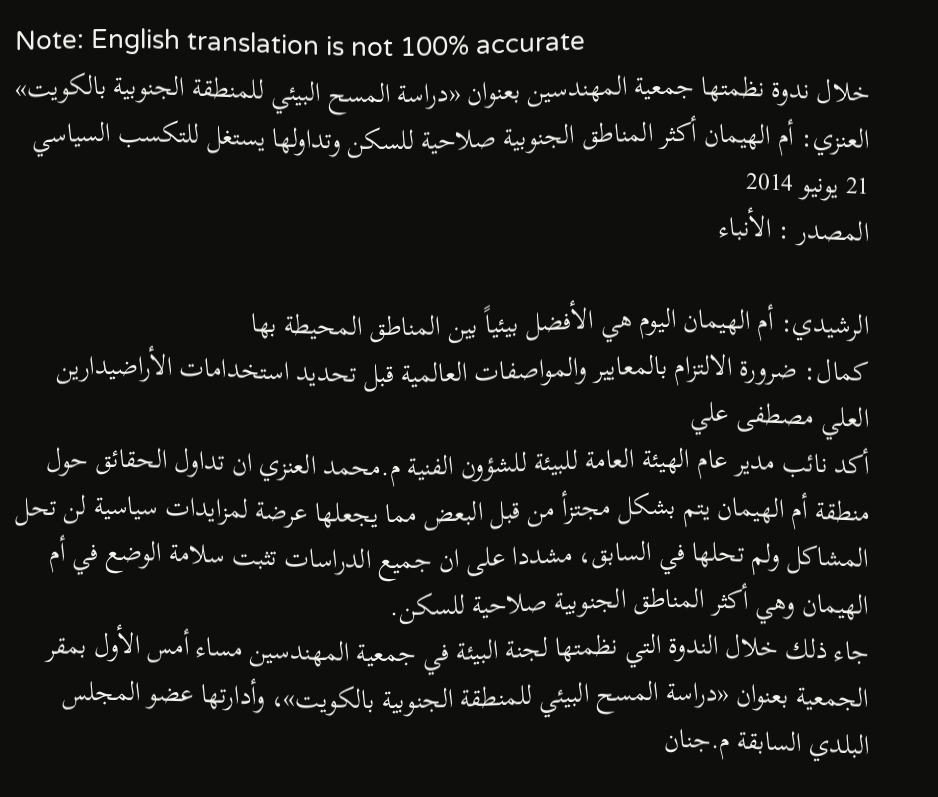Note: English translation is not 100% accurate
خلال ندوة نظمتها جمعية المهندسين بعنوان «دراسة المسح البيئي للمنطقة الجنوبية بالكويت»
العنزي: أم الهيمان أكثر المناطق الجنوبية صلاحية للسكن وتداولها يستغل للتكسب السياسي
21 يونيو 2014
المصدر : الأنباء

الرشيدي: أم الهيمان اليوم هي الأفضل بيئياً بين المناطق المحيطة بها
كمال: ضرورة الالتزام بالمعايير والمواصفات العالمية قبل تحديد استخدامات الأراضيدارين العلي مصطفى علي
أكد نائب مدير عام الهيئة العامة للبيئة للشؤون الفنية م.محمد العنزي ان تداول الحقائق حول منطقة أم الهيمان يتم بشكل مجتزأ من قبل البعض مما يجعلها عرضة لمزايدات سياسية لن تحل المشاكل ولم تحلها في السابق، مشددا على ان جميع الدراسات تثبت سلامة الوضع في أم الهيمان وهي أكثر المناطق الجنوبية صلاحية للسكن.
جاء ذلك خلال الندوة التي نظمتها لجنة البيئة في جمعية المهندسين مساء أمس الأول بمقر الجمعية بعنوان «دراسة المسح البيئي للمنطقة الجنوبية بالكويت»، وأدارتها عضو المجلس البلدي السابقة م.جنان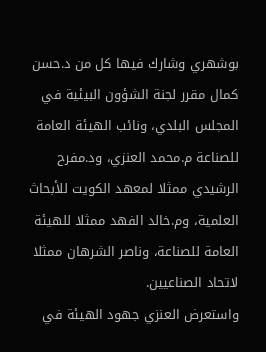بوشهري وشارك فيها كل من د.حسن كمال مقرر لجنة الشؤون البيئية في المجلس البلدي، ونائب الهيئة العامة للصناعة م.محمد العنزي، ود.مفرح الرشيدي ممثلا لمعهد الكويت للأبحاث العلمية، وم.خالد الفهد ممثلا للهيئة العامة للصناعة، وناصر الشرهان ممثلا لاتحاد الصناعيين.
واستعرض العنزي جهود الهيئة في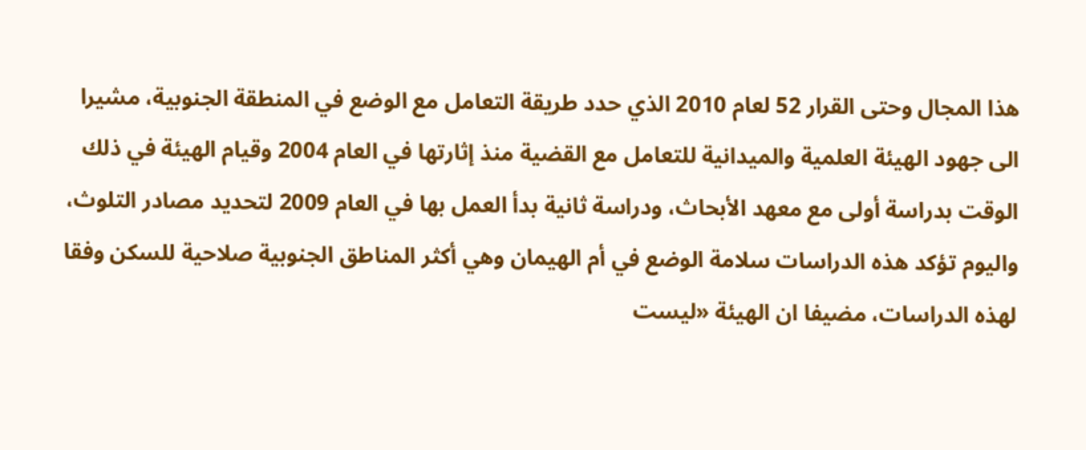هذا المجال وحتى القرار 52 لعام 2010 الذي حدد طريقة التعامل مع الوضع في المنطقة الجنوبية، مشيرا الى جهود الهيئة العلمية والميدانية للتعامل مع القضية منذ إثارتها في العام 2004 وقيام الهيئة في ذلك الوقت بدراسة أولى مع معهد الأبحاث، ودراسة ثانية بدأ العمل بها في العام 2009 لتحديد مصادر التلوث، واليوم تؤكد هذه الدراسات سلامة الوضع في أم الهيمان وهي أكثر المناطق الجنوبية صلاحية للسكن وفقا لهذه الدراسات، مضيفا ان الهيئة «ليست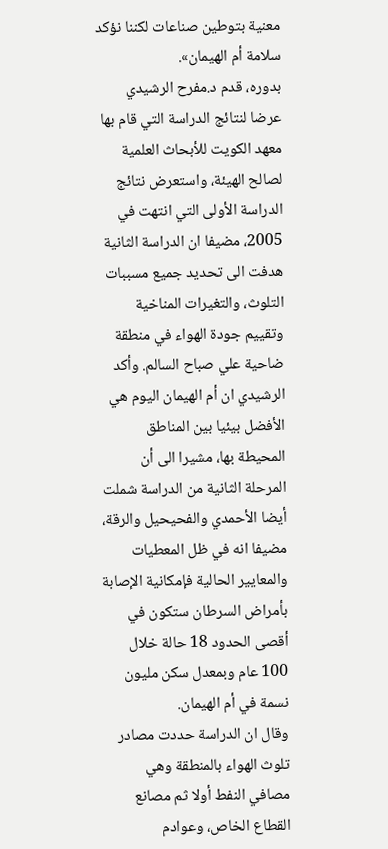معنية بتوطين صناعات لكننا نؤكد سلامة أم الهيمان».
بدوره، قدم د.مفرح الرشيدي عرضا لنتائج الدراسة التي قام بها معهد الكويت للأبحاث العلمية لصالح الهيئة، واستعرض نتائج الدراسة الأولى التي انتهت في 2005، مضيفا ان الدراسة الثانية هدفت الى تحديد جميع مسببات التلوث، والتغيرات المناخية وتقييم جودة الهواء في منطقة ضاحية علي صباح السالم. وأكد الرشيدي ان أم الهيمان اليوم هي الأفضل بيئيا بين المناطق المحيطة بها، مشيرا الى أن المرحلة الثانية من الدراسة شملت أيضا الأحمدي والفحيحيل والرقة، مضيفا انه في ظل المعطيات والمعايير الحالية فإمكانية الإصابة بأمراض السرطان ستكون في أقصى الحدود 18 حالة خلال 100 عام وبمعدل سكن مليون نسمة في أم الهيمان.
وقال ان الدراسة حددت مصادر تلوث الهواء بالمنطقة وهي مصافي النفط أولا ثم مصانع القطاع الخاص، وعوادم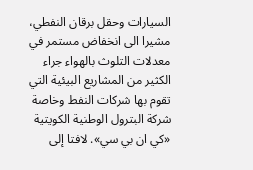السيارات وحقل برقان النفطي، مشيرا الى انخفاض مستمر في معدلات التلوث بالهواء جراء الكثير من المشاريع البيئية التي تقوم بها شركات النفط وخاصة شركة البترول الوطنية الكويتية «كي ان بي سي». لافتا إلى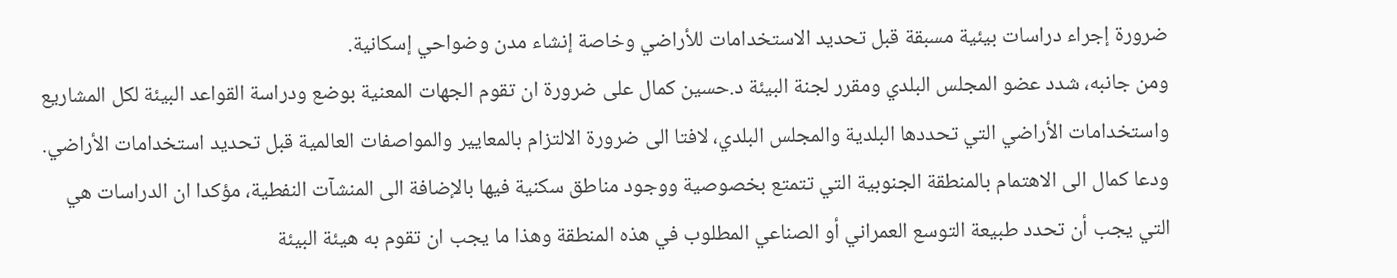ضرورة إجراء دراسات بيئية مسبقة قبل تحديد الاستخدامات للأراضي وخاصة إنشاء مدن وضواحي إسكانية.
ومن جانبه، شدد عضو المجلس البلدي ومقرر لجنة البيئة د.حسين كمال على ضرورة ان تقوم الجهات المعنية بوضع ودراسة القواعد البيئة لكل المشاريع واستخدامات الأراضي التي تحددها البلدية والمجلس البلدي، لافتا الى ضرورة الالتزام بالمعايير والمواصفات العالمية قبل تحديد استخدامات الأراضي.
ودعا كمال الى الاهتمام بالمنطقة الجنوبية التي تتمتع بخصوصية ووجود مناطق سكنية فيها بالإضافة الى المنشآت النفطية، مؤكدا ان الدراسات هي التي يجب أن تحدد طبيعة التوسع العمراني أو الصناعي المطلوب في هذه المنطقة وهذا ما يجب ان تقوم به هيئة البيئة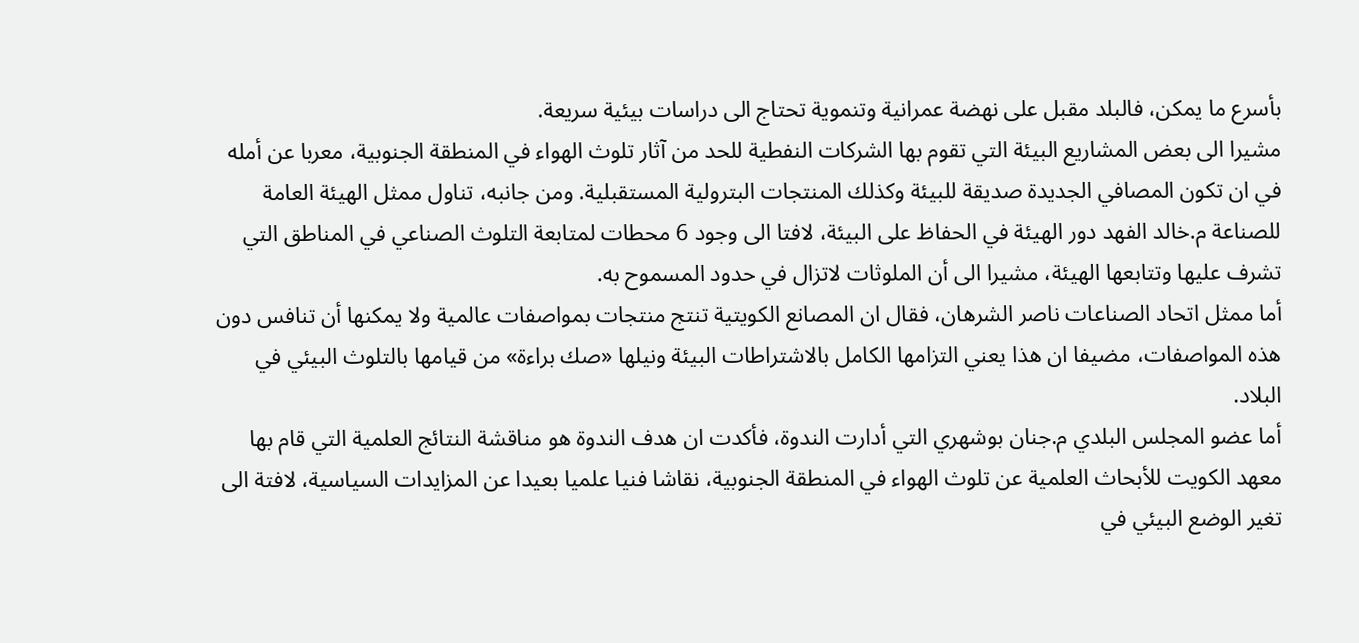بأسرع ما يمكن، فالبلد مقبل على نهضة عمرانية وتنموية تحتاج الى دراسات بيئية سريعة.
مشيرا الى بعض المشاريع البيئة التي تقوم بها الشركات النفطية للحد من آثار تلوث الهواء في المنطقة الجنوبية، معربا عن أمله في ان تكون المصافي الجديدة صديقة للبيئة وكذلك المنتجات البترولية المستقبلية. ومن جانبه، تناول ممثل الهيئة العامة للصناعة م.خالد الفهد دور الهيئة في الحفاظ على البيئة، لافتا الى وجود 6 محطات لمتابعة التلوث الصناعي في المناطق التي تشرف عليها وتتابعها الهيئة، مشيرا الى أن الملوثات لاتزال في حدود المسموح به.
أما ممثل اتحاد الصناعات ناصر الشرهان، فقال ان المصانع الكويتية تنتج منتجات بمواصفات عالمية ولا يمكنها أن تنافس دون هذه المواصفات، مضيفا ان هذا يعني التزامها الكامل بالاشتراطات البيئة ونيلها «صك براءة» من قيامها بالتلوث البيئي في البلاد.
أما عضو المجلس البلدي م.جنان بوشهري التي أدارت الندوة، فأكدت ان هدف الندوة هو مناقشة النتائج العلمية التي قام بها معهد الكويت للأبحاث العلمية عن تلوث الهواء في المنطقة الجنوبية، نقاشا فنيا علميا بعيدا عن المزايدات السياسية، لافتة الى تغير الوضع البيئي في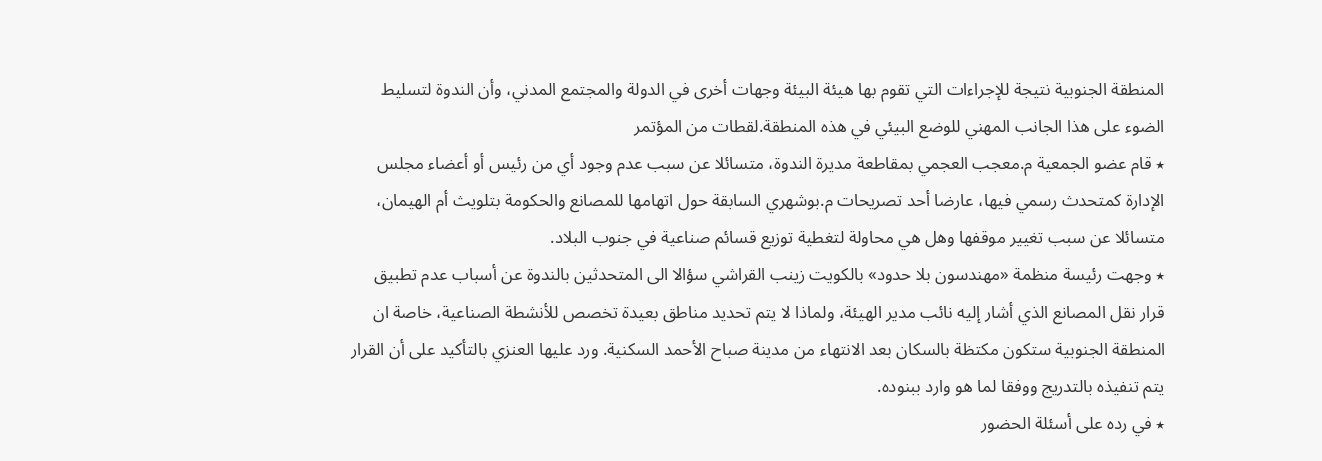المنطقة الجنوبية نتيجة للإجراءات التي تقوم بها هيئة البيئة وجهات أخرى في الدولة والمجتمع المدني، وأن الندوة لتسليط الضوء على هذا الجانب المهني للوضع البيئي في هذه المنطقة.لقطات من المؤتمر
٭ قام عضو الجمعية م.معجب العجمي بمقاطعة مديرة الندوة، متسائلا عن سبب عدم وجود أي من رئيس أو أعضاء مجلس الإدارة كمتحدث رسمي فيها، عارضا أحد تصريحات م.بوشهري السابقة حول اتهامها للمصانع والحكومة بتلويث أم الهيمان، متسائلا عن سبب تغيير موقفها وهل هي محاولة لتغطية توزيع قسائم صناعية في جنوب البلاد.
٭ وجهت رئيسة منظمة «مهندسون بلا حدود» بالكويت زينب القراشي سؤالا الى المتحدثين بالندوة عن أسباب عدم تطبيق قرار نقل المصانع الذي أشار إليه نائب مدير الهيئة، ولماذا لا يتم تحديد مناطق بعيدة تخصص للأنشطة الصناعية، خاصة ان المنطقة الجنوبية ستكون مكتظة بالسكان بعد الانتهاء من مدينة صباح الأحمد السكنية. ورد عليها العنزي بالتأكيد على أن القرار يتم تنفيذه بالتدريج ووفقا لما هو وارد ببنوده.
٭ في رده على أسئلة الحضور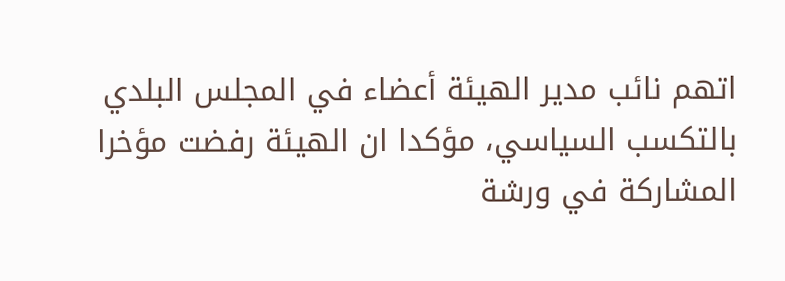اتهم نائب مدير الهيئة أعضاء في المجلس البلدي بالتكسب السياسي، مؤكدا ان الهيئة رفضت مؤخرا المشاركة في ورشة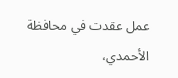عمل عقدت في محافظة الأحمدي،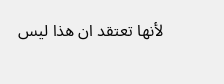لأنها تعتقد ان هذا ليس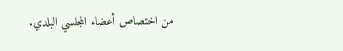من اختصاص أعضاء المجلسي البلدي.